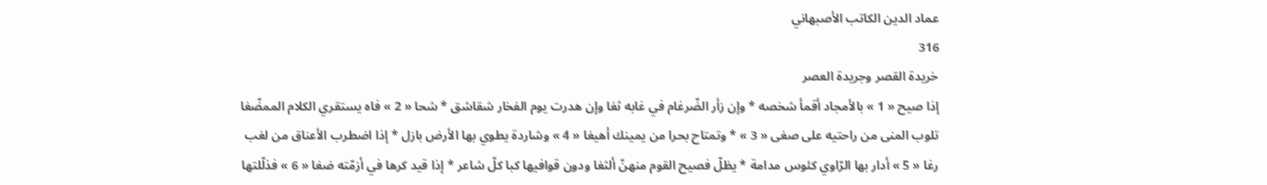عماد الدين الكاتب الأصبهاني
316
خريدة القصر وجريدة العصر
إذا صيح « 1 » بالأمجاد أقمأ شخصه * وإن زأر الضّرغام في غابه ثغا وإن هدرت يوم الفخار شقاشق * شحا « 2 » فاه يستقري الكلام الممضّغا تلوب المنى من راحتيه على صغى « 3 » * وتمتاح بحرا من يمينك أهيغا « 4 » وشاردة يطوي بها الأرض بازل * إذا اضطرب الأعناق من لغب رغا « 5 » أدار بها الرّاوي كئوس مدامة * يظلّ فصيح القوم منهنّ ألثغا ودون قوافيها كبا كلّ شاعر * إذا قيد كرها في أزمّته ضغا « 6 » فذلّلتها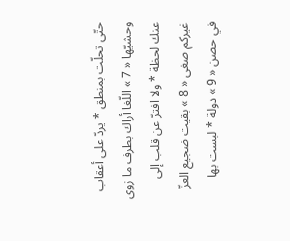حتّى تحلّت بمنطق * يردّ على أعقاب وحشيّها « 7 » اللّغا أراك بطرف ما زوى عنك لحظة * ولا افترّ عن قلب إلى غيركم صغى « 8 » بقيت ضجيع العزّ في حصن « 9 » دولة * لبست بها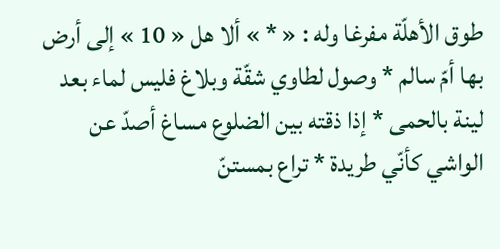طوق الأهلّة مفرغا وله : « * » ألا هل « 10 » إلى أرض بها أمّ سالم * وصول لطاوي شقّة وبلاغ فليس لماء بعد لينة بالحمى * إذا ذقته بين الضلوع مساغ أصدّ عن الواشي كأنّي طريدة * تراع بمستنّ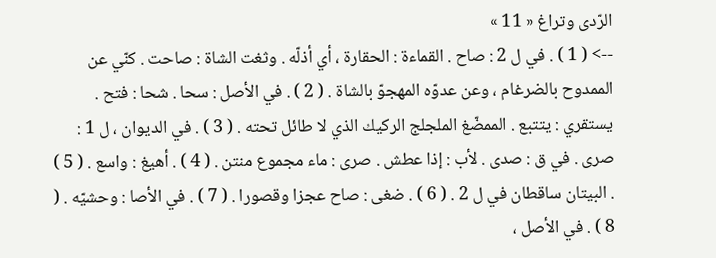الرّدى وتراغ « 11 »
--> ( 1 ) . في ل 2 : صاح . القماءة : الحقارة ، أي أذلّه . وثغت الشاة : صاحت . كنّي عن الممدوح بالضرغام ، وعن عدوّه المهجوّ بالشاة . ( 2 ) . في الأصل : سحا . شحا : فتح . يستقري : يتتبع . الممضّغ الملجلج الركيك الذي لا طائل تحته . ( 3 ) . في الديوان ، ل 1 : صرى . في ق : صدى . لأب : إذا عطش . صرى : ماء مجموع منتن . ( 4 ) . أهيغ : واسع . ( 5 ) . البيتان ساقطان في ل 2 . ( 6 ) . ضغى : صاح عجزا وقصورا . ( 7 ) . في الأصا : وحشيّه . ( 8 ) . في الأصل ،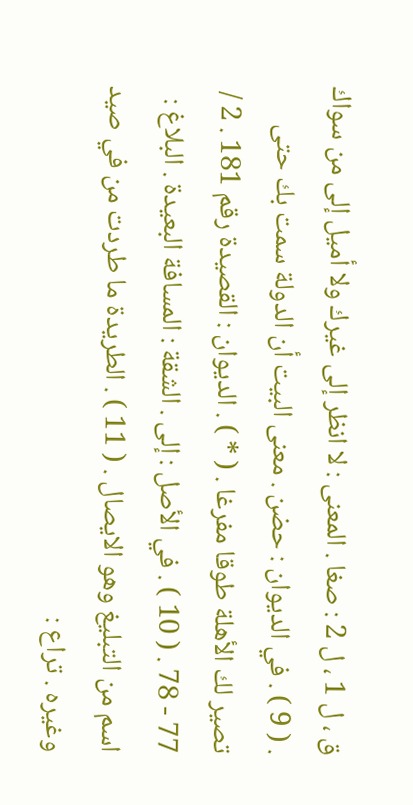ق ، ل 1 ، ل 2 : صغا . المعنى : لا انظر إلى غيرك ولا أميل إلى من سواك . ( 9 ) . في الديوان : حضن . معنى البيت أن الدولة سمت بك حتى تصير لك الأهلة طوقا مفرغا . ( * ) . الديوان : القصيدة رقم 181 . 2 / 77 - 78 . ( 10 ) . في الأصل : إلى . الشقة : المسافة البعيدة . البلاغ : اسم من التبليغ وهو الايصال . ( 11 ) . الطريدة ما طردت من في صيد وغيره . تراع :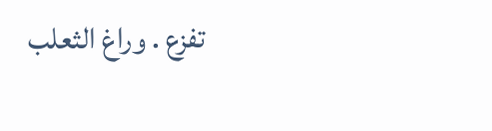تفزع . وراغ الثعلب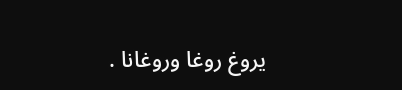يروغ روغا وروغانا .